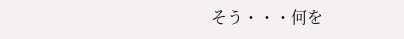そう・・・何を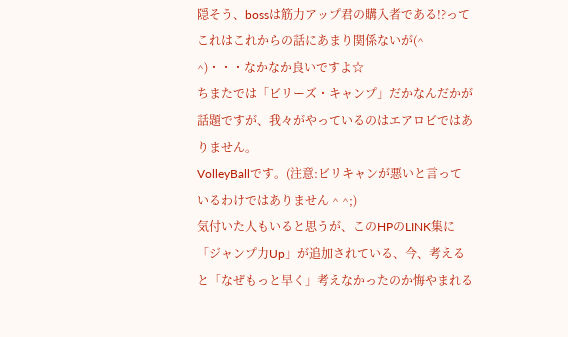隠そう、bossは筋力アップ君の購入者である!?ってこれはこれからの話にあまり関係ないが(^ ^)・・・なかなか良いですよ☆
ちまたでは「ビリーズ・キャンプ」だかなんだかが話題ですが、我々がやっているのはエアロビではありません。
VolleyBallです。(注意:ビリキャンが悪いと言っているわけではありません ^ ^;)
気付いた人もいると思うが、このHPのLINK集に「ジャンプ力Up」が追加されている、今、考えると「なぜもっと早く」考えなかったのか悔やまれる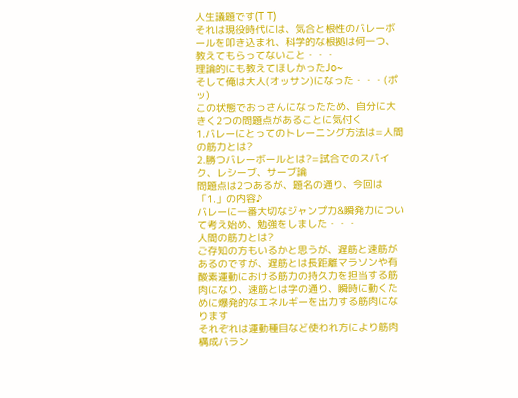人生議題です(T T)
それは現役時代には、気合と根性のバレーボールを叩き込まれ、科学的な根拠は何一つ、教えてもらってないこと・・・
理論的にも教えてほしかったJo~
そして俺は大人(オッサン)になった・・・(ポッ)
この状態でおっさんになったため、自分に大きく2つの問題点があることに気付く
1.バレーにとってのトレーニング方法は=人間の筋力とは?
2.勝つバレーボールとは?=試合でのスパイク、レシーブ、サーブ論
問題点は2つあるが、題名の通り、今回は「1.」の内容♪
バレーに一番大切なジャンプ力&瞬発力について考え始め、勉強をしました・・・
人間の筋力とは?
ご存知の方もいるかと思うが、遅筋と速筋があるのですが、遅筋とは長距離マラソンや有酸素運動における筋力の持久力を担当する筋肉になり、速筋とは字の通り、瞬時に動くために爆発的なエネルギーを出力する筋肉になります
それぞれは運動種目など使われ方により筋肉構成バラン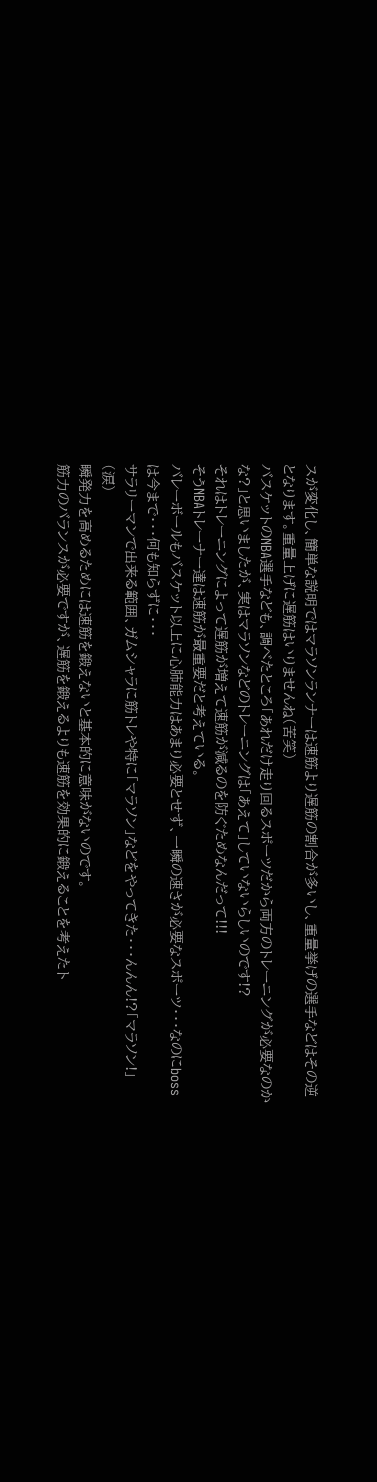スが変化し、簡単な説明ではマラソンランナーは速筋より遅筋の割合が多いし、重量挙げの選手などはその逆となります。重量上げに遅筋はいりませんね(苦笑)
バスケットのNBA選手なども、調べたところ「あれだけ走り回るスポーツだから両方のトレーニングが必要なのかな?」と思いましたが、実はマラソンなどのトレーニングは「あえて」していないらしいのです!?
それはトレーニングによって遅筋が増えて速筋が減るのを防ぐためなんだって!!!
そうNBAトレーナー達は速筋が最重要だと考えている。
バレーボールもバスケット以上に心肺能力はあまり必要とせず、一瞬の速さが必要なスポーツ・・・なのにbossは今まで・・・何も知らずに・・・
サラリーマンで出来る範囲、ガムシャラに筋トレや特に「マラソン」などをやってきた・・・んんん!?「マラソン!」(涙)
瞬発力を高めるためには速筋を鍛えないと基本的に意味がないのです。
筋力のバランスが必要ですが、遅筋を鍛えるよりも速筋を効果的に鍛えることを考えたト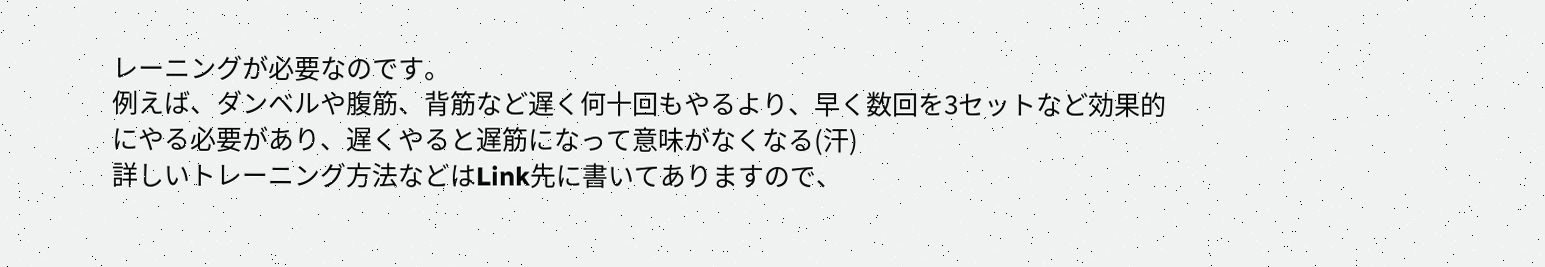レーニングが必要なのです。
例えば、ダンベルや腹筋、背筋など遅く何十回もやるより、早く数回を3セットなど効果的にやる必要があり、遅くやると遅筋になって意味がなくなる(汗)
詳しいトレーニング方法などはLink先に書いてありますので、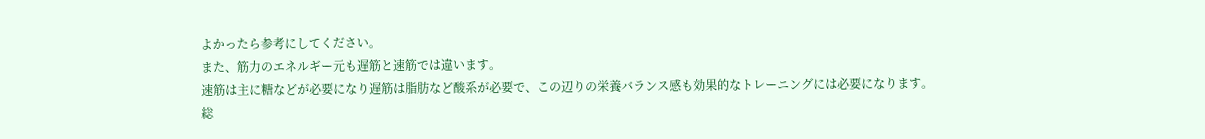よかったら参考にしてください。
また、筋力のエネルギー元も遅筋と速筋では違います。
速筋は主に糖などが必要になり遅筋は脂肪など酸系が必要で、この辺りの栄養バランス感も効果的なトレーニングには必要になります。
総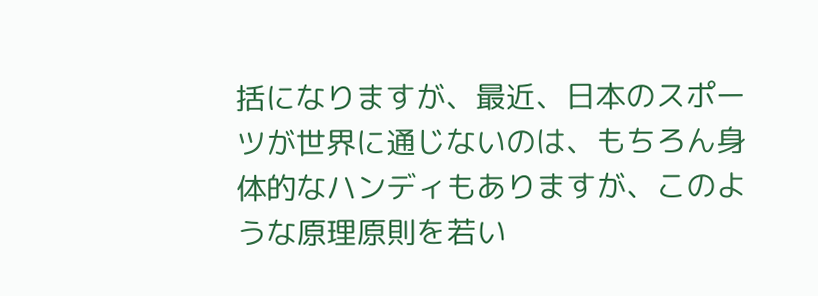括になりますが、最近、日本のスポーツが世界に通じないのは、もちろん身体的なハンディもありますが、このような原理原則を若い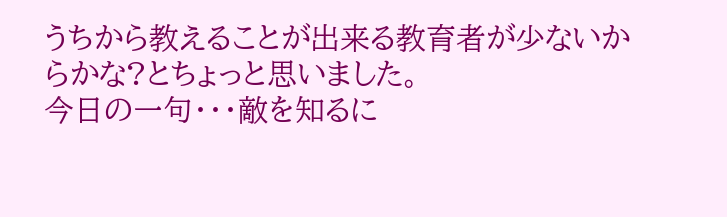うちから教えることが出来る教育者が少ないからかな?とちょっと思いました。
今日の一句・・・敵を知るに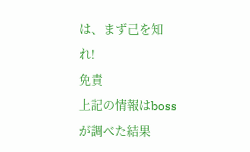は、まず己を知れ!
免責
上記の情報はbossが調べた結果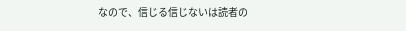なので、信じる信じないは読者の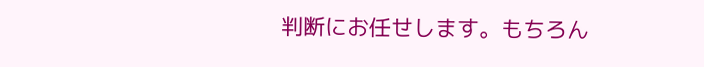判断にお任せします。もちろん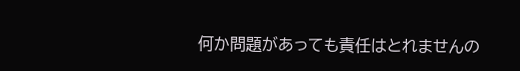何か問題があっても責任はとれませんの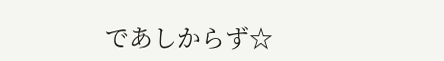であしからず☆